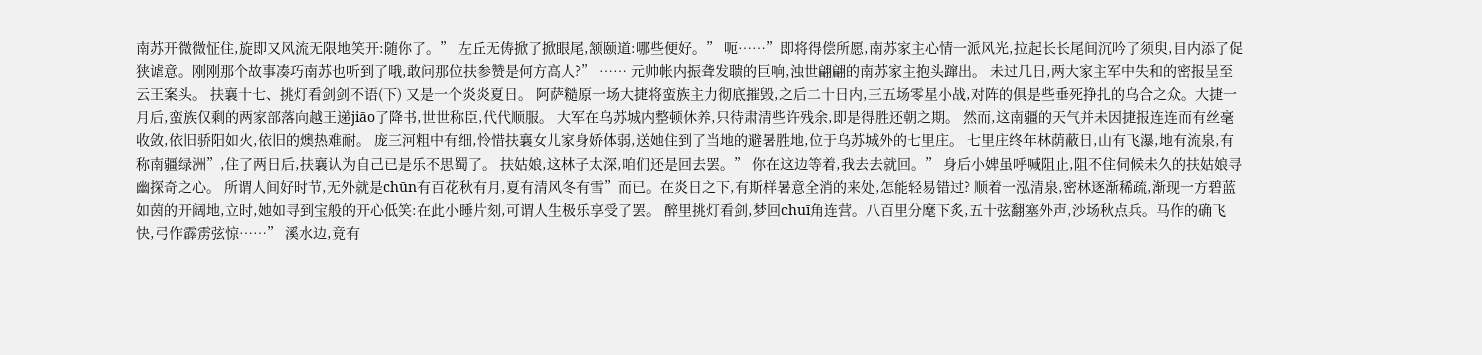南苏开微微怔住,旋即又风流无限地笑开:随你了。” 左丘无俦掀了掀眼尾,颔颐道:哪些便好。” 呃……”即将得偿所愿,南苏家主心情一派风光,拉起长长尾间沉吟了须臾,目内添了促狭谑意。刚刚那个故事凑巧南苏也听到了哦,敢问那位扶参赞是何方高人?” …… 元帅帐内振聋发聩的巨响,浊世翩翩的南苏家主抱头蹿出。 未过几日,两大家主军中失和的密报呈至云王案头。 扶襄十七、挑灯看剑剑不语(下) 又是一个炎炎夏日。 阿萨糙原一场大捷将蛮族主力彻底摧毁,之后二十日内,三五场零星小战,对阵的俱是些垂死挣扎的乌合之众。大捷一月后,蛮族仅剩的两家部落向越王递jiāo了降书,世世称臣,代代顺服。 大军在乌苏城内整顿休养,只待肃清些许残余,即是得胜还朝之期。 然而,这南疆的天气并未因捷报连连而有丝毫收敛,依旧骄阳如火,依旧的燠热难耐。 庞三河粗中有细,怜惜扶襄女儿家身娇体弱,送她住到了当地的避暑胜地,位于乌苏城外的七里庄。 七里庄终年林荫蔽日,山有飞瀑,地有流泉,有称南疆绿洲”,住了两日后,扶襄认为自己已是乐不思蜀了。 扶姑娘,这林子太深,咱们还是回去罢。” 你在这边等着,我去去就回。” 身后小婢虽呼喊阻止,阻不住伺候未久的扶姑娘寻幽探奇之心。 所谓人间好时节,无外就是chūn有百花秋有月,夏有清风冬有雪”而已。在炎日之下,有斯样暑意全消的来处,怎能轻易错过? 顺着一泓清泉,密林逐渐稀疏,渐现一方碧蓝如茵的开阔地,立时,她如寻到宝般的开心低笑:在此小睡片刻,可谓人生极乐享受了罢。 醉里挑灯看剑,梦回chuī角连营。八百里分麾下炙,五十弦翻塞外声,沙场秋点兵。马作的确飞快,弓作霹雳弦惊……” 溪水边,竟有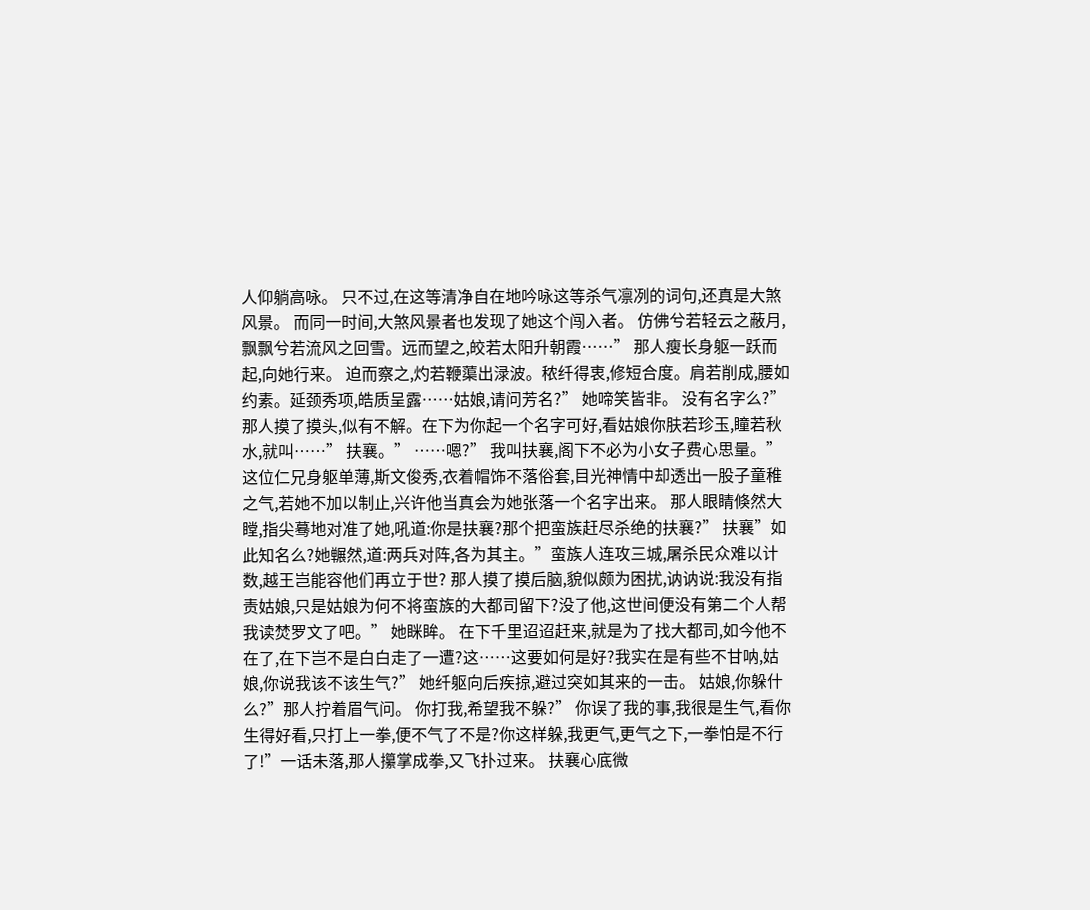人仰躺高咏。 只不过,在这等清净自在地吟咏这等杀气凛冽的词句,还真是大煞风景。 而同一时间,大煞风景者也发现了她这个闯入者。 仿佛兮若轻云之蔽月,飘飘兮若流风之回雪。远而望之,皎若太阳升朝霞……” 那人瘦长身躯一跃而起,向她行来。 迫而察之,灼若鞭蕖出渌波。秾纤得衷,修短合度。肩若削成,腰如约素。延颈秀项,皓质呈露……姑娘,请问芳名?” 她啼笑皆非。 没有名字么?”那人摸了摸头,似有不解。在下为你起一个名字可好,看姑娘你肤若珍玉,瞳若秋水,就叫……” 扶襄。” ……嗯?” 我叫扶襄,阁下不必为小女子费心思量。”这位仁兄身躯单薄,斯文俊秀,衣着帽饰不落俗套,目光神情中却透出一股子童稚之气,若她不加以制止,兴许他当真会为她张落一个名字出来。 那人眼睛倏然大瞠,指尖蓦地对准了她,吼道:你是扶襄?那个把蛮族赶尽杀绝的扶襄?” 扶襄”如此知名么?她冁然,道:两兵对阵,各为其主。”蛮族人连攻三城,屠杀民众难以计数,越王岂能容他们再立于世? 那人摸了摸后脑,貌似颇为困扰,讷讷说:我没有指责姑娘,只是姑娘为何不将蛮族的大都司留下?没了他,这世间便没有第二个人帮我读焚罗文了吧。” 她眯眸。 在下千里迢迢赶来,就是为了找大都司,如今他不在了,在下岂不是白白走了一遭?这……这要如何是好?我实在是有些不甘呐,姑娘,你说我该不该生气?” 她纤躯向后疾掠,避过突如其来的一击。 姑娘,你躲什么?”那人拧着眉气问。 你打我,希望我不躲?” 你误了我的事,我很是生气,看你生得好看,只打上一拳,便不气了不是?你这样躲,我更气,更气之下,一拳怕是不行了!”一话未落,那人攥掌成拳,又飞扑过来。 扶襄心底微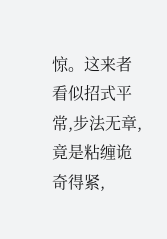惊。这来者看似招式平常,步法无章,竟是粘缠诡奇得紧,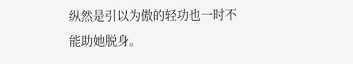纵然是引以为傲的轻功也一时不能助她脱身。